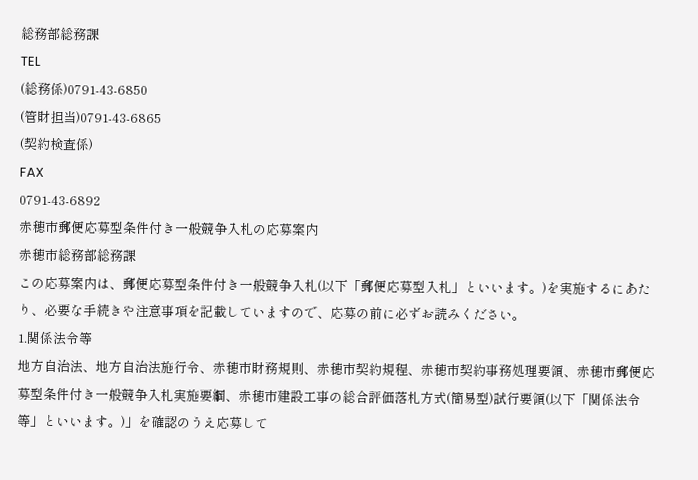総務部総務課
TEL
(総務係)0791-43-6850
(管財担当)0791-43-6865
(契約検査係)
FAX
0791-43-6892
赤穂市郵便応募型条件付き一般競争入札の応募案内
赤穂市総務部総務課
この応募案内は、郵便応募型条件付き一般競争入札(以下「郵便応募型入札」といいます。)を実施するにあたり、必要な手続きや注意事項を記載していますので、応募の前に必ずお読みください。
1.関係法令等
地方自治法、地方自治法施行令、赤穂市財務規則、赤穂市契約規程、赤穂市契約事務処理要領、赤穂市郵便応募型条件付き一般競争入札実施要綱、赤穂市建設工事の総合評価落札方式(簡易型)試行要領(以下「関係法令等」といいます。)」を確認のうえ応募して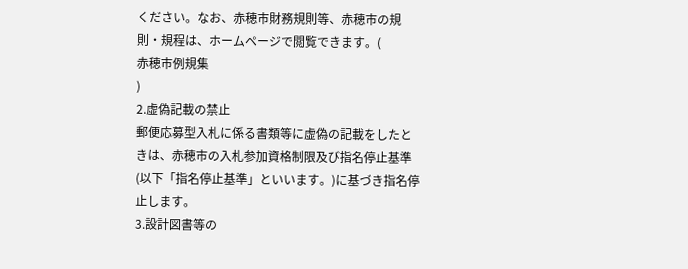ください。なお、赤穂市財務規則等、赤穂市の規則・規程は、ホームページで閲覧できます。(
赤穂市例規集
)
2.虚偽記載の禁止
郵便応募型入札に係る書類等に虚偽の記載をしたときは、赤穂市の入札参加資格制限及び指名停止基準(以下「指名停止基準」といいます。)に基づき指名停止します。
3.設計図書等の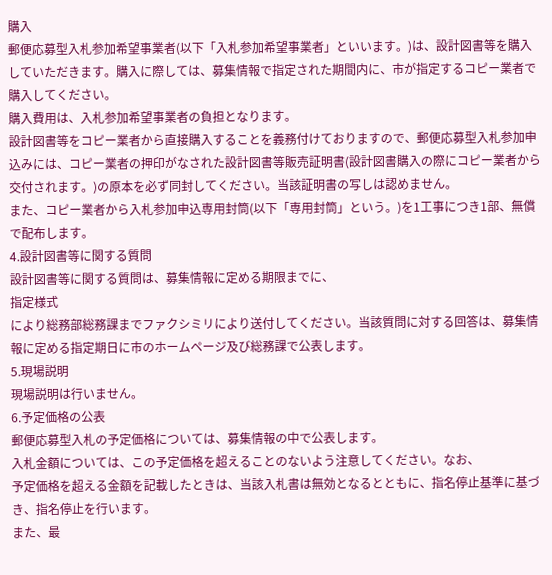購入
郵便応募型入札参加希望事業者(以下「入札参加希望事業者」といいます。)は、設計図書等を購入していただきます。購入に際しては、募集情報で指定された期間内に、市が指定するコピー業者で購入してください。
購入費用は、入札参加希望事業者の負担となります。
設計図書等をコピー業者から直接購入することを義務付けておりますので、郵便応募型入札参加申込みには、コピー業者の押印がなされた設計図書等販売証明書(設計図書購入の際にコピー業者から交付されます。)の原本を必ず同封してください。当該証明書の写しは認めません。
また、コピー業者から入札参加申込専用封筒(以下「専用封筒」という。)を1工事につき1部、無償で配布します。
4.設計図書等に関する質問
設計図書等に関する質問は、募集情報に定める期限までに、
指定様式
により総務部総務課までファクシミリにより送付してください。当該質問に対する回答は、募集情報に定める指定期日に市のホームページ及び総務課で公表します。
5.現場説明
現場説明は行いません。
6.予定価格の公表
郵便応募型入札の予定価格については、募集情報の中で公表します。
入札金額については、この予定価格を超えることのないよう注意してください。なお、
予定価格を超える金額を記載したときは、当該入札書は無効となるとともに、指名停止基準に基づき、指名停止を行います。
また、最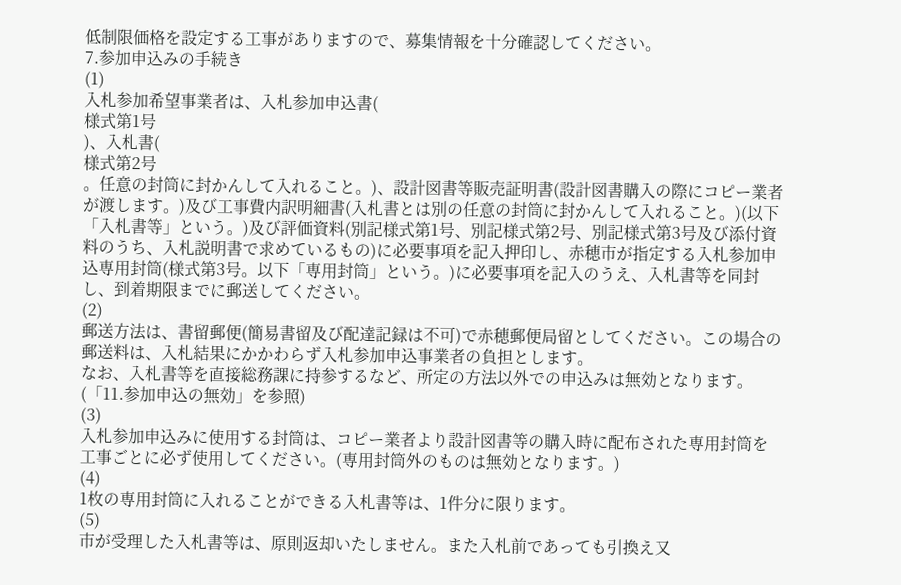低制限価格を設定する工事がありますので、募集情報を十分確認してください。
7.参加申込みの手続き
(1)
入札参加希望事業者は、入札参加申込書(
様式第1号
)、入札書(
様式第2号
。任意の封筒に封かんして入れること。)、設計図書等販売証明書(設計図書購入の際にコピー業者が渡します。)及び工事費内訳明細書(入札書とは別の任意の封筒に封かんして入れること。)(以下「入札書等」という。)及び評価資料(別記様式第1号、別記様式第2号、別記様式第3号及び添付資料のうち、入札説明書で求めているもの)に必要事項を記入押印し、赤穂市が指定する入札参加申込専用封筒(様式第3号。以下「専用封筒」という。)に必要事項を記入のうえ、入札書等を同封し、到着期限までに郵送してください。
(2)
郵送方法は、書留郵便(簡易書留及び配達記録は不可)で赤穂郵便局留としてください。この場合の郵送料は、入札結果にかかわらず入札参加申込事業者の負担とします。
なお、入札書等を直接総務課に持参するなど、所定の方法以外での申込みは無効となります。(「11.参加申込の無効」を参照)
(3)
入札参加申込みに使用する封筒は、コピー業者より設計図書等の購入時に配布された専用封筒を工事ごとに必ず使用してください。(専用封筒外のものは無効となります。)
(4)
1枚の専用封筒に入れることができる入札書等は、1件分に限ります。
(5)
市が受理した入札書等は、原則返却いたしません。また入札前であっても引換え又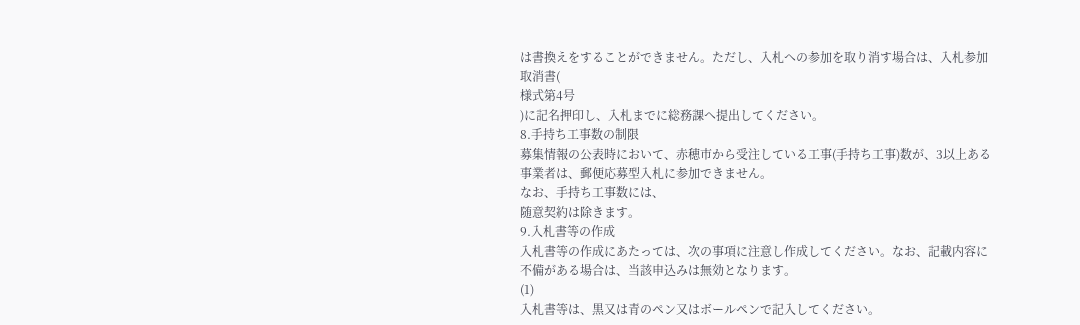は書換えをすることができません。ただし、入札への参加を取り消す場合は、入札参加取消書(
様式第4号
)に記名押印し、入札までに総務課へ提出してください。
8.手持ち工事数の制限
募集情報の公表時において、赤穂市から受注している工事(手持ち工事)数が、3以上ある事業者は、郵便応募型入札に参加できません。
なお、手持ち工事数には、
随意契約は除きます。
9.入札書等の作成
入札書等の作成にあたっては、次の事項に注意し作成してください。なお、記載内容に不備がある場合は、当該申込みは無効となります。
(1)
入札書等は、黒又は青のペン又はボールペンで記入してください。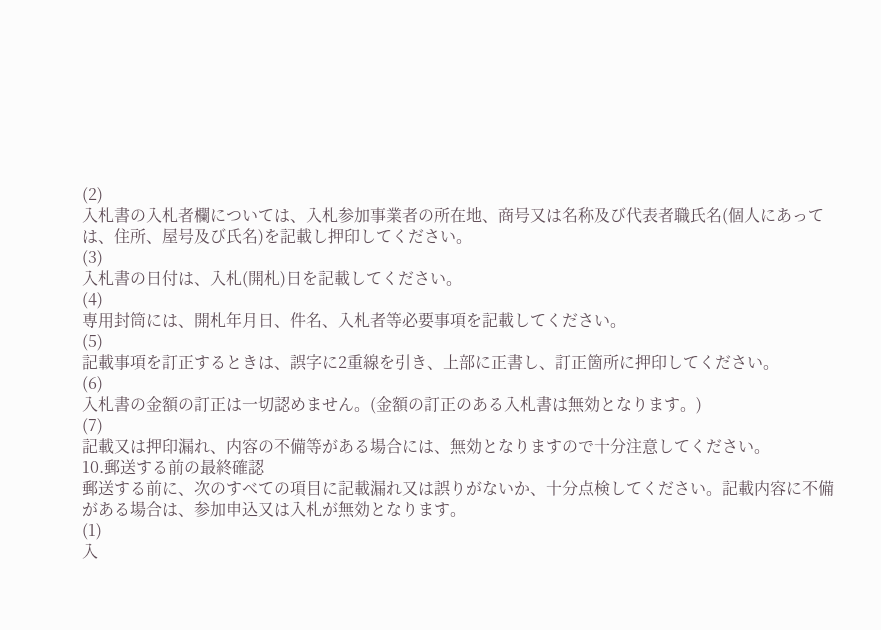(2)
入札書の入札者欄については、入札参加事業者の所在地、商号又は名称及び代表者職氏名(個人にあっては、住所、屋号及び氏名)を記載し押印してください。
(3)
入札書の日付は、入札(開札)日を記載してください。
(4)
専用封筒には、開札年月日、件名、入札者等必要事項を記載してください。
(5)
記載事項を訂正するときは、誤字に2重線を引き、上部に正書し、訂正箇所に押印してください。
(6)
入札書の金額の訂正は一切認めません。(金額の訂正のある入札書は無効となります。)
(7)
記載又は押印漏れ、内容の不備等がある場合には、無効となりますので十分注意してください。
10.郵送する前の最終確認
郵送する前に、次のすべての項目に記載漏れ又は誤りがないか、十分点検してください。記載内容に不備がある場合は、参加申込又は入札が無効となります。
(1)
入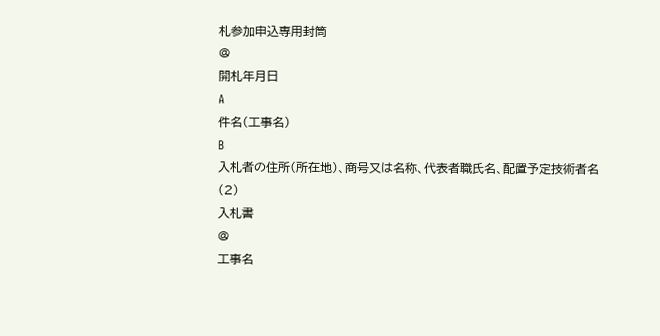札参加申込専用封筒
@
開札年月日
A
件名(工事名)
B
入札者の住所(所在地)、商号又は名称、代表者職氏名、配置予定技術者名
(2)
入札書
@
工事名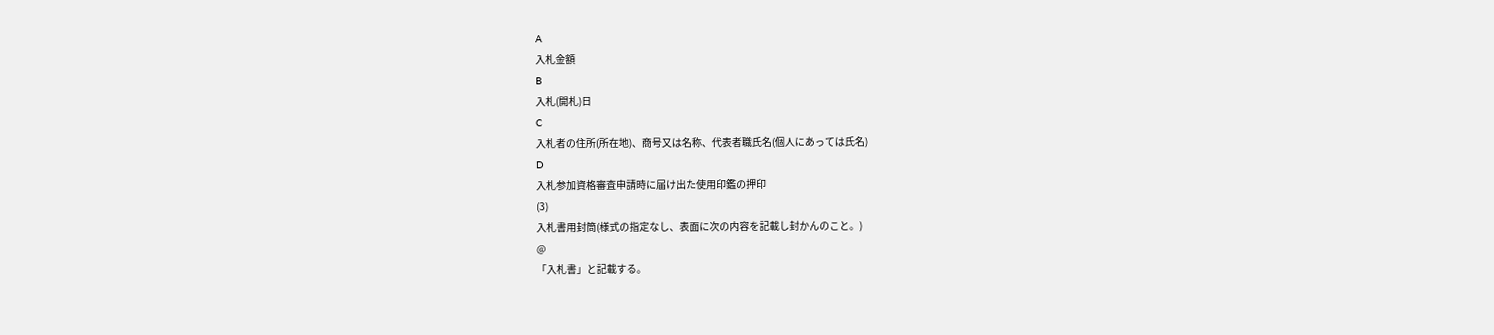A
入札金額
B
入札(開札)日
C
入札者の住所(所在地)、商号又は名称、代表者職氏名(個人にあっては氏名)
D
入札参加資格審査申請時に届け出た使用印鑑の押印
(3)
入札書用封筒(様式の指定なし、表面に次の内容を記載し封かんのこと。)
@
「入札書」と記載する。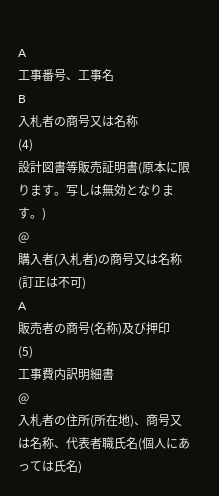A
工事番号、工事名
B
入札者の商号又は名称
(4)
設計図書等販売証明書(原本に限ります。写しは無効となります。)
@
購入者(入札者)の商号又は名称(訂正は不可)
A
販売者の商号(名称)及び押印
(5)
工事費内訳明細書
@
入札者の住所(所在地)、商号又は名称、代表者職氏名(個人にあっては氏名)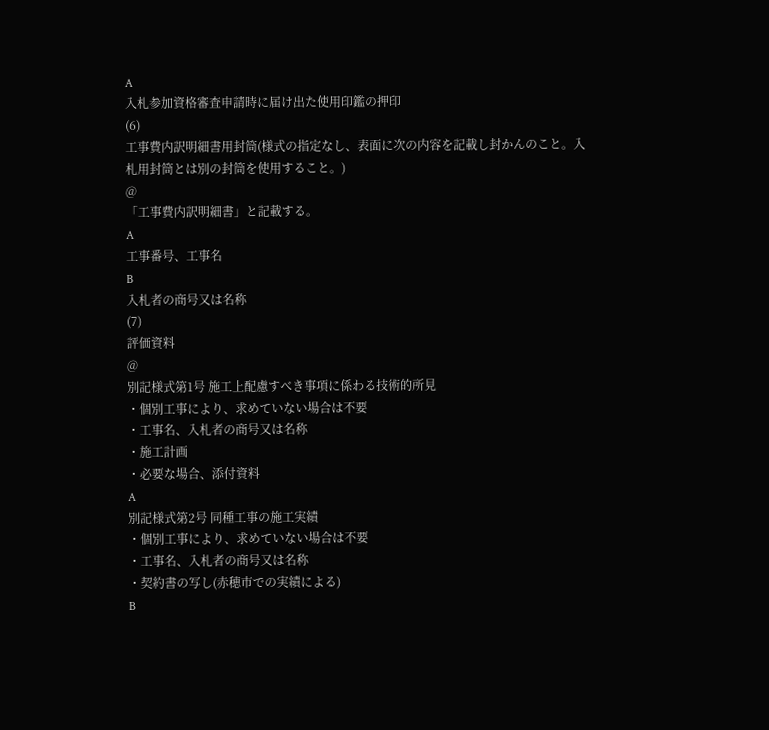A
入札参加資格審査申請時に届け出た使用印鑑の押印
(6)
工事費内訳明細書用封筒(様式の指定なし、表面に次の内容を記載し封かんのこと。入札用封筒とは別の封筒を使用すること。)
@
「工事費内訳明細書」と記載する。
A
工事番号、工事名
B
入札者の商号又は名称
(7)
評価資料
@
別記様式第1号 施工上配慮すべき事項に係わる技術的所見
・個別工事により、求めていない場合は不要
・工事名、入札者の商号又は名称
・施工計画
・必要な場合、添付資料
A
別記様式第2号 同種工事の施工実績
・個別工事により、求めていない場合は不要
・工事名、入札者の商号又は名称
・契約書の写し(赤穂市での実績による)
B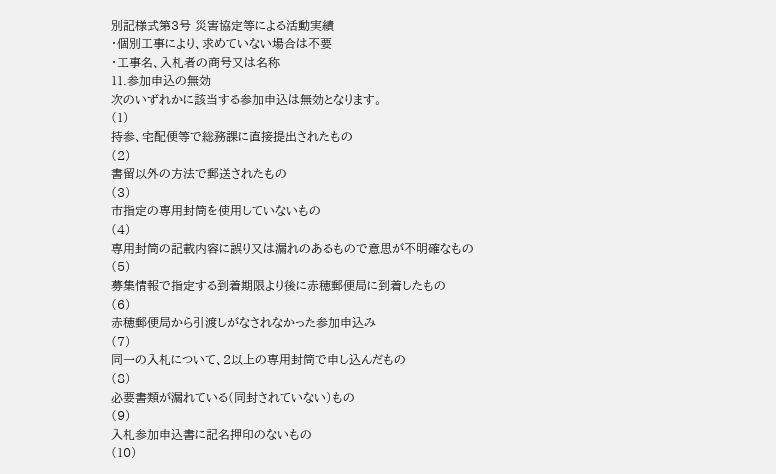別記様式第3号 災害協定等による活動実績
・個別工事により、求めていない場合は不要
・工事名、入札者の商号又は名称
11.参加申込の無効
次のいずれかに該当する参加申込は無効となります。
(1)
持参、宅配便等で総務課に直接提出されたもの
(2)
書留以外の方法で郵送されたもの
(3)
市指定の専用封筒を使用していないもの
(4)
専用封筒の記載内容に誤り又は漏れのあるもので意思が不明確なもの
(5)
募集情報で指定する到着期限より後に赤穂郵便局に到着したもの
(6)
赤穂郵便局から引渡しがなされなかった参加申込み
(7)
同一の入札について、2以上の専用封筒で申し込んだもの
(8)
必要書類が漏れている(同封されていない)もの
(9)
入札参加申込書に記名押印のないもの
(10)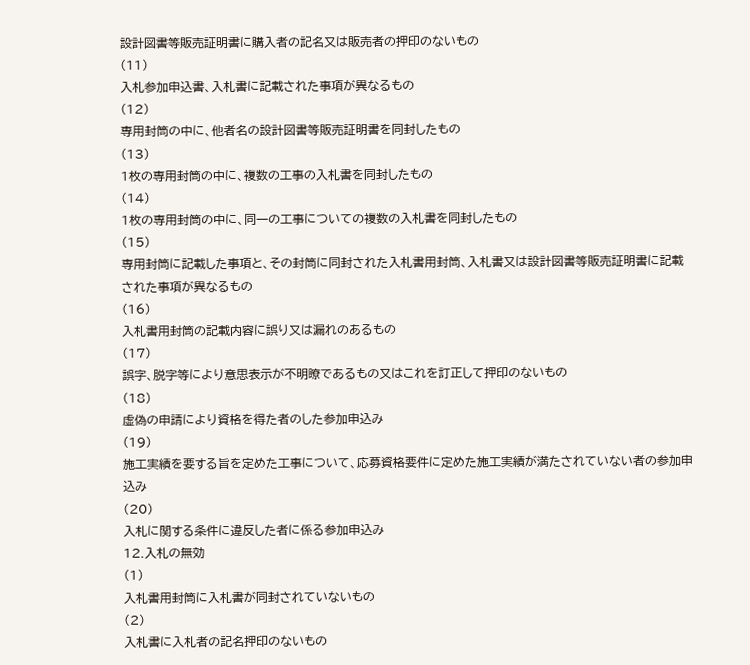設計図書等販売証明書に購入者の記名又は販売者の押印のないもの
(11)
入札参加申込書、入札書に記載された事項が異なるもの
(12)
専用封筒の中に、他者名の設計図書等販売証明書を同封したもの
(13)
1枚の専用封筒の中に、複数の工事の入札書を同封したもの
(14)
1枚の専用封筒の中に、同一の工事についての複数の入札書を同封したもの
(15)
専用封筒に記載した事項と、その封筒に同封された入札書用封筒、入札書又は設計図書等販売証明書に記載された事項が異なるもの
(16)
入札書用封筒の記載内容に誤り又は漏れのあるもの
(17)
誤字、脱字等により意思表示が不明瞭であるもの又はこれを訂正して押印のないもの
(18)
虚偽の申請により資格を得た者のした参加申込み
(19)
施工実績を要する旨を定めた工事について、応募資格要件に定めた施工実績が満たされていない者の参加申込み
(20)
入札に関する条件に違反した者に係る参加申込み
12.入札の無効
(1)
入札書用封筒に入札書が同封されていないもの
(2)
入札書に入札者の記名押印のないもの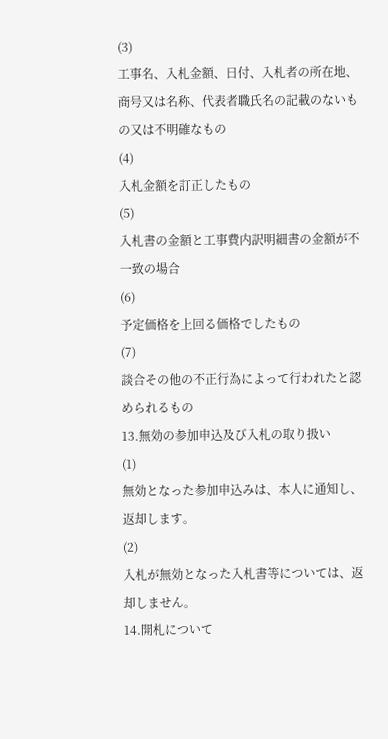(3)
工事名、入札金額、日付、入札者の所在地、商号又は名称、代表者職氏名の記載のないもの又は不明確なもの
(4)
入札金額を訂正したもの
(5)
入札書の金額と工事費内訳明細書の金額が不一致の場合
(6)
予定価格を上回る価格でしたもの
(7)
談合その他の不正行為によって行われたと認められるもの
13.無効の参加申込及び入札の取り扱い
(1)
無効となった参加申込みは、本人に通知し、返却します。
(2)
入札が無効となった入札書等については、返却しません。
14.開札について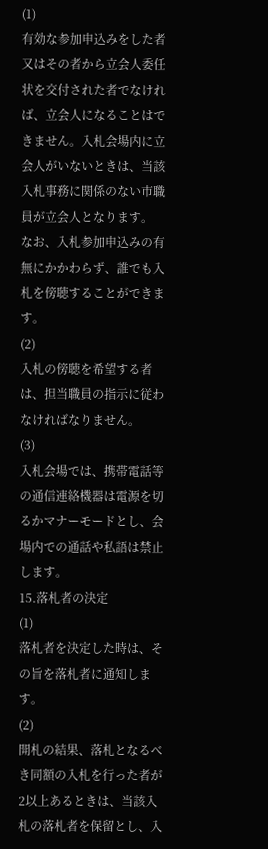(1)
有効な参加申込みをした者又はその者から立会人委任状を交付された者でなければ、立会人になることはできません。入札会場内に立会人がいないときは、当該入札事務に関係のない市職員が立会人となります。
なお、入札参加申込みの有無にかかわらず、誰でも入札を傍聴することができます。
(2)
入札の傍聴を希望する者は、担当職員の指示に従わなければなりません。
(3)
入札会場では、携帯電話等の通信連絡機器は電源を切るかマナーモードとし、会場内での通話や私語は禁止します。
15.落札者の決定
(1)
落札者を決定した時は、その旨を落札者に通知します。
(2)
開札の結果、落札となるべき同額の入札を行った者が2以上あるときは、当該入札の落札者を保留とし、入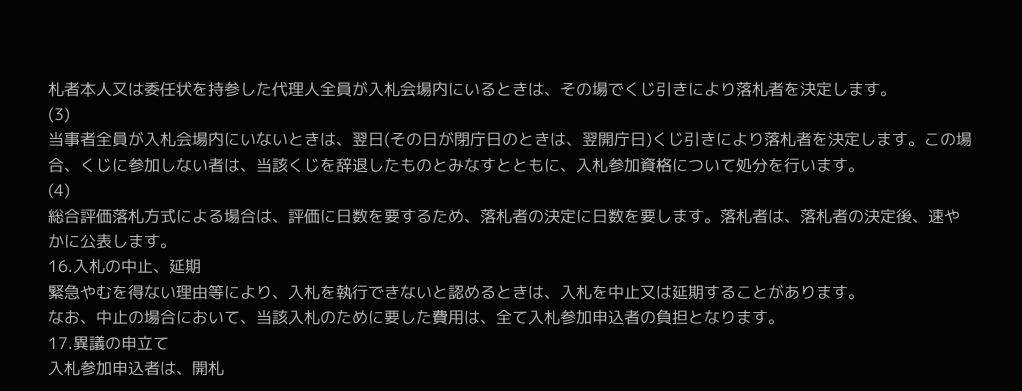札者本人又は委任状を持参した代理人全員が入札会場内にいるときは、その場でくじ引きにより落札者を決定します。
(3)
当事者全員が入札会場内にいないときは、翌日(その日が閉庁日のときは、翌開庁日)くじ引きにより落札者を決定します。この場合、くじに参加しない者は、当該くじを辞退したものとみなすとともに、入札参加資格について処分を行います。
(4)
総合評価落札方式による場合は、評価に日数を要するため、落札者の決定に日数を要します。落札者は、落札者の決定後、速やかに公表します。
16.入札の中止、延期
緊急やむを得ない理由等により、入札を執行できないと認めるときは、入札を中止又は延期することがあります。
なお、中止の場合において、当該入札のために要した費用は、全て入札参加申込者の負担となります。
17.異議の申立て
入札参加申込者は、開札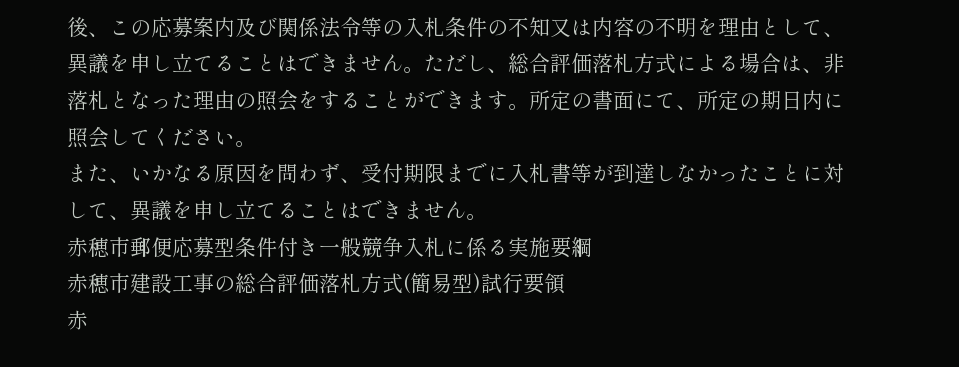後、この応募案内及び関係法令等の入札条件の不知又は内容の不明を理由として、異議を申し立てることはできません。ただし、総合評価落札方式による場合は、非落札となった理由の照会をすることができます。所定の書面にて、所定の期日内に照会してください。
また、いかなる原因を問わず、受付期限までに入札書等が到達しなかったことに対して、異議を申し立てることはできません。
赤穂市郵便応募型条件付き一般競争入札に係る実施要綱
赤穂市建設工事の総合評価落札方式(簡易型)試行要領
赤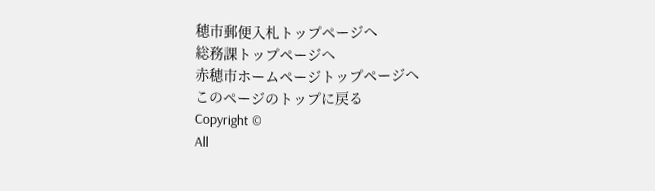穂市郵便入札トップページへ
総務課トップページへ
赤穂市ホームページトップページへ
このページのトップに戻る
Copyright ©
All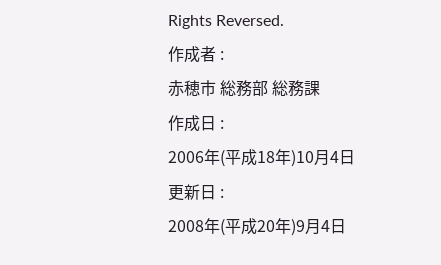Rights Reversed.
作成者 :
赤穂市 総務部 総務課
作成日 :
2006年(平成18年)10月4日
更新日 :
2008年(平成20年)9月4日